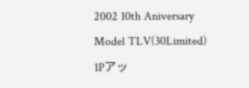2002 10th Aniversary Model TLV(30Limited)
1Pアッ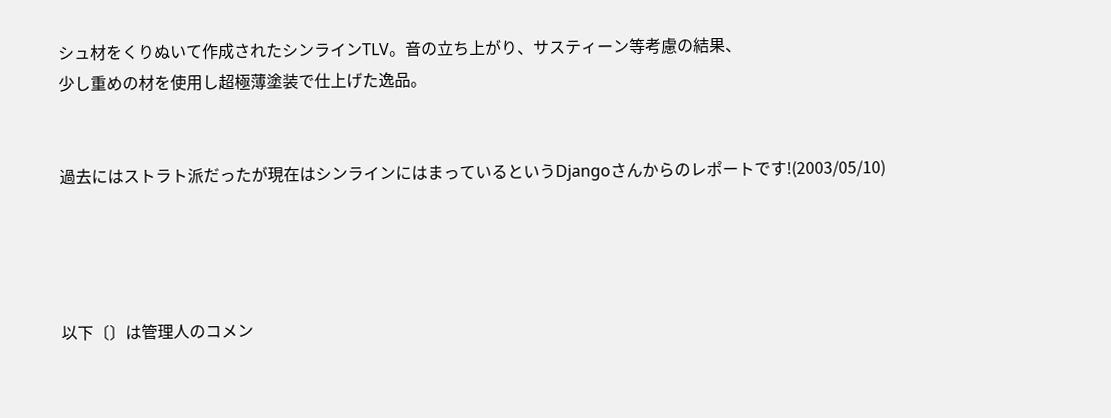シュ材をくりぬいて作成されたシンラインTLV。音の立ち上がり、サスティーン等考慮の結果、
少し重めの材を使用し超極薄塗装で仕上げた逸品。


過去にはストラト派だったが現在はシンラインにはまっているというDjangoさんからのレポートです!(2003/05/10)




以下〔〕は管理人のコメン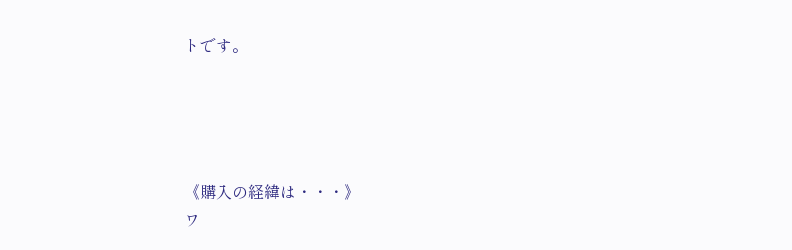トです。




《購入の経緯は・・・》
ワ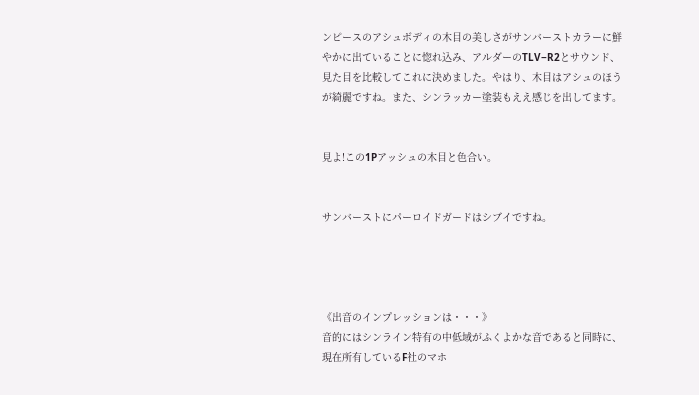ンピースのアシュボディの木目の美しさがサンバーストカラーに鮮やかに出ていることに惚れ込み、アルダーのTLV−R2とサウンド、見た目を比較してこれに決めました。やはり、木目はアシュのほうが綺麗ですね。また、シンラッカー塗装もええ感じを出してます。


見よ!この1Pアッシュの木目と色合い。


サンバーストにパーロイドガードはシブイですね。




《出音のインプレッションは・・・》
音的にはシンライン特有の中低域がふくよかな音であると同時に、現在所有しているF社のマホ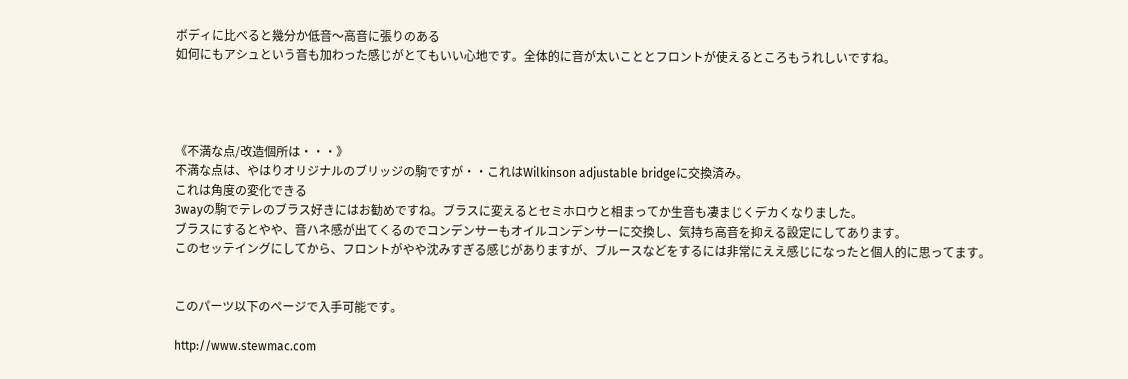ボディに比べると幾分か低音〜高音に張りのある
如何にもアシュという音も加わった感じがとてもいい心地です。全体的に音が太いこととフロントが使えるところもうれしいですね。




《不満な点/改造個所は・・・》
不満な点は、やはりオリジナルのブリッジの駒ですが・・これはWilkinson adjustable bridgeに交換済み。
これは角度の変化できる
3wayの駒でテレのブラス好きにはお勧めですね。ブラスに変えるとセミホロウと相まってか生音も凄まじくデカくなりました。
ブラスにするとやや、音ハネ感が出てくるのでコンデンサーもオイルコンデンサーに交換し、気持ち高音を抑える設定にしてあります。
このセッテイングにしてから、フロントがやや沈みすぎる感じがありますが、ブルースなどをするには非常にええ感じになったと個人的に思ってます。


このパーツ以下のページで入手可能です。

http://www.stewmac.com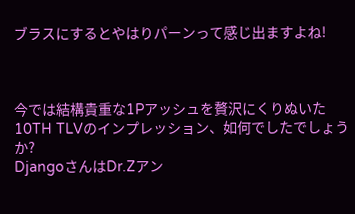ブラスにするとやはりパーンって感じ出ますよね!



今では結構貴重な1Pアッシュを贅沢にくりぬいた10TH TLVのインプレッション、如何でしたでしょうか?
DjangoさんはDr.Zアン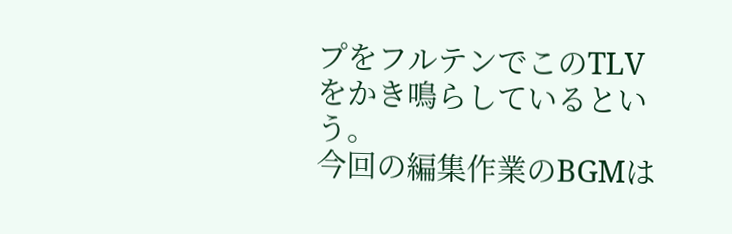プをフルテンでこのTLVをかき鳴らしているという。
今回の編集作業のBGMは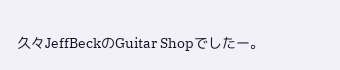久々JeffBeckのGuitar Shopでしたー。